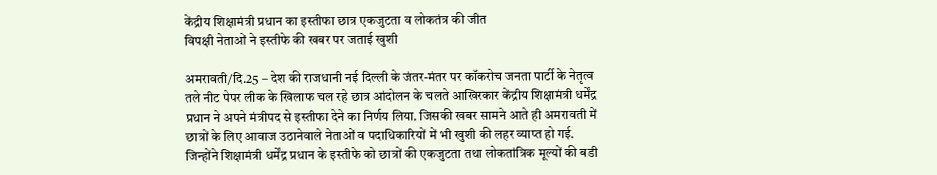केंद्रीय शिक्षामंत्री प्रधान का इस्तीफा छात्र एकजुटता व लोकतंत्र की जीत
विपक्षी नेताओं ने इस्तीफे की खबर पर जताई खुशी

अमरावती/दि.25 – देश की राजधानी नई दिल्ली के जंतर-मंतर पर कॉकरोच जनता पार्टी के नेतृत्व तले नीट पेपर लीक के खिलाफ चल रहे छात्र आंदोलन के चलते आखिरकार केंद्रीय शिक्षामंत्री धर्मेंद्र प्रधान ने अपने मंत्रीपद से इस्तीफा देने का निर्णय लिया. जिसकी खबर सामने आते ही अमरावती में छात्रों के लिए आवाज उठानेवाले नेताओं व पदाधिकारियों में भी खुशी की लहर व्याप्त हो गई. जिन्होंने शिक्षामंत्री धर्मेंद्र प्रधान के इस्तीफे को छात्रों की एकजुटता तथा लोकतांत्रिक मूल्यों की बडी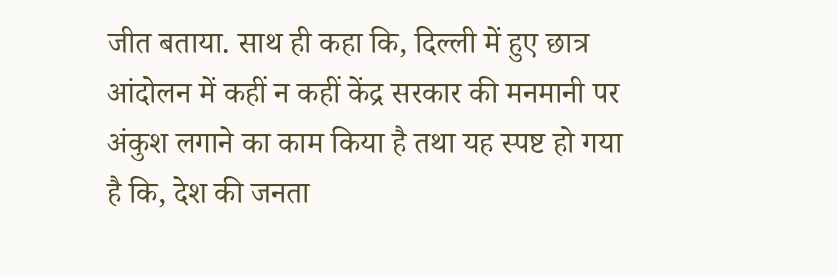जीत बताया. साथ ही कहा कि, दिल्ली में हुए छात्र आंदोलन में कहीं न कहीं केंद्र सरकार की मनमानी पर अंकुश लगाने का काम किया है तथा यह स्पष्ट हो गया है कि, देश की जनता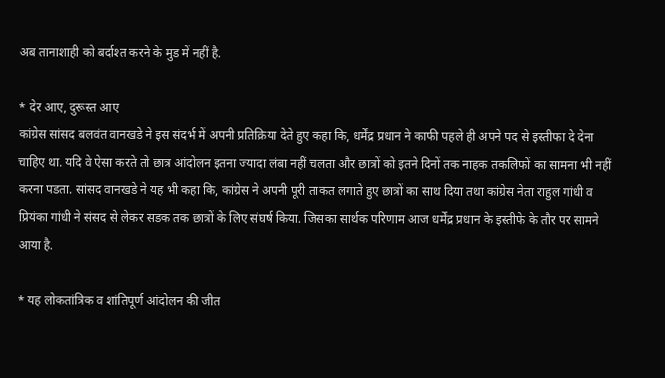अब तानाशाही को बर्दाश्त करने के मुड में नहीं है.

* देर आए, दुरूस्त आए
कांग्रेस सांसद बलवंत वानखडे ने इस संदर्भ में अपनी प्रतिक्रिया देते हुए कहा कि, धर्मेंद्र प्रधान ने काफी पहले ही अपने पद से इस्तीफा दे देना चाहिए था. यदि वे ऐसा करते तो छात्र आंदोलन इतना ज्यादा लंबा नहीं चलता और छात्रों को इतने दिनों तक नाहक तकलिफों का सामना भी नहीं करना पडता. सांसद वानखडे ने यह भी कहा कि, कांग्रेस ने अपनी पूरी ताकत लगाते हुए छात्रों का साथ दिया तथा कांग्रेस नेता राहुल गांधी व प्रियंका गांधी ने संसद से लेकर सडक तक छात्रों के लिए संघर्ष किया. जिसका सार्थक परिणाम आज धर्मेंद्र प्रधान के इस्तीफे के तौर पर सामने आया है.

* यह लोकतांत्रिक व शांतिपूर्ण आंदोलन की जीत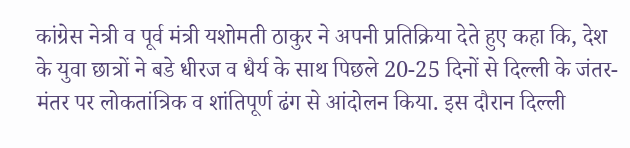कांग्रेस नेत्री व पूर्व मंत्री यशोमती ठाकुर ने अपनी प्रतिक्रिया देते हुए कहा कि, देश के युवा छात्रों ने बडे धीरज व धैर्य के साथ पिछले 20-25 दिनों से दिल्ली के जंतर-मंतर पर लोकतांत्रिक व शांतिपूर्ण ढंग से आंदोलन किया. इस दौरान दिल्ली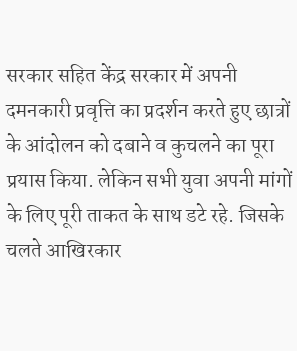सरकार सहित केंद्र सरकार में अपनी दमनकारी प्रवृत्ति का प्रदर्शन करते हुए छात्रों के आंदोलन को दबाने व कुचलने का पूरा प्रयास किया. लेकिन सभी युवा अपनी मांगों के लिए पूरी ताकत के साथ डटे रहे. जिसके चलते आखिरकार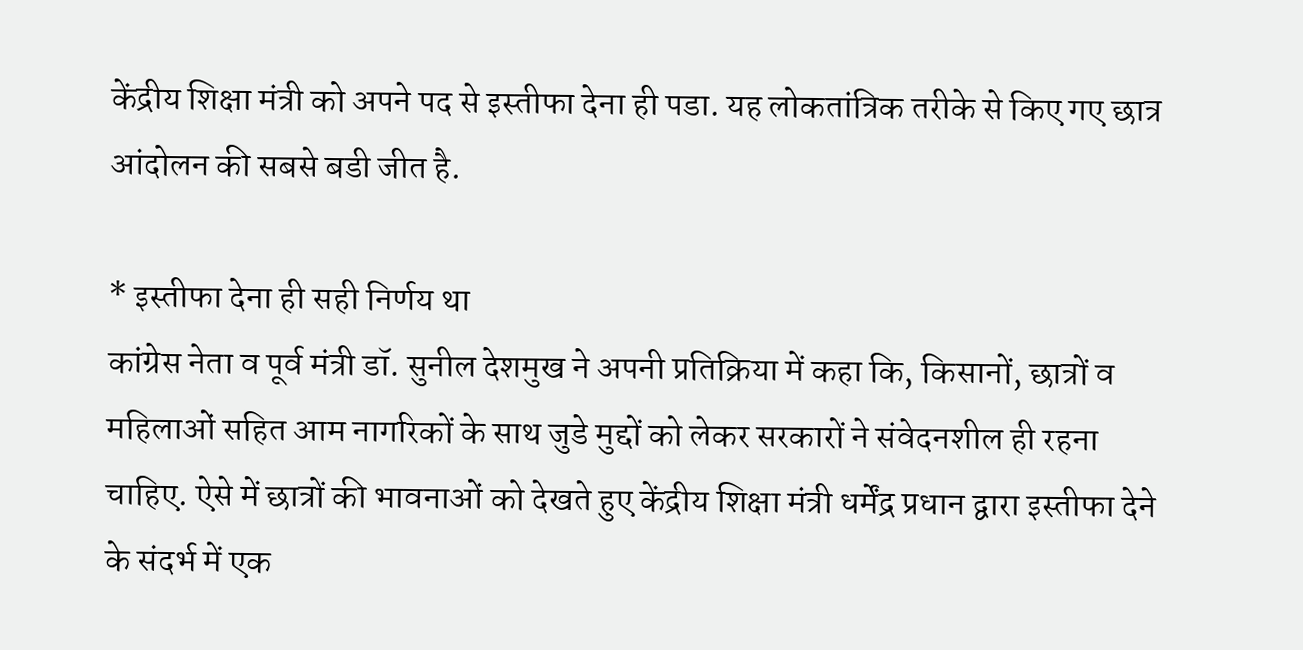केंद्रीय शिक्षा मंत्री को अपने पद से इस्तीफा देना ही पडा. यह लोकतांत्रिक तरीके से किए गए छात्र आंदोलन की सबसे बडी जीत है.

* इस्तीफा देना ही सही निर्णय था
कांग्रेस नेता व पूर्व मंत्री डॉ. सुनील देशमुख ने अपनी प्रतिक्रिया में कहा कि, किसानों, छात्रों व महिलाओं सहित आम नागरिकों के साथ जुडे मुद्दों को लेकर सरकारों ने संवेदनशील ही रहना चाहिए. ऐसे में छात्रों की भावनाओं को देखते हुए केंद्रीय शिक्षा मंत्री धर्मेंद्र प्रधान द्वारा इस्तीफा देने के संदर्भ में एक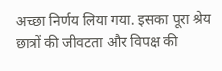अच्छा निर्णय लिया गया. इसका पूरा श्रेय छात्रों की जीवटता और विपक्ष की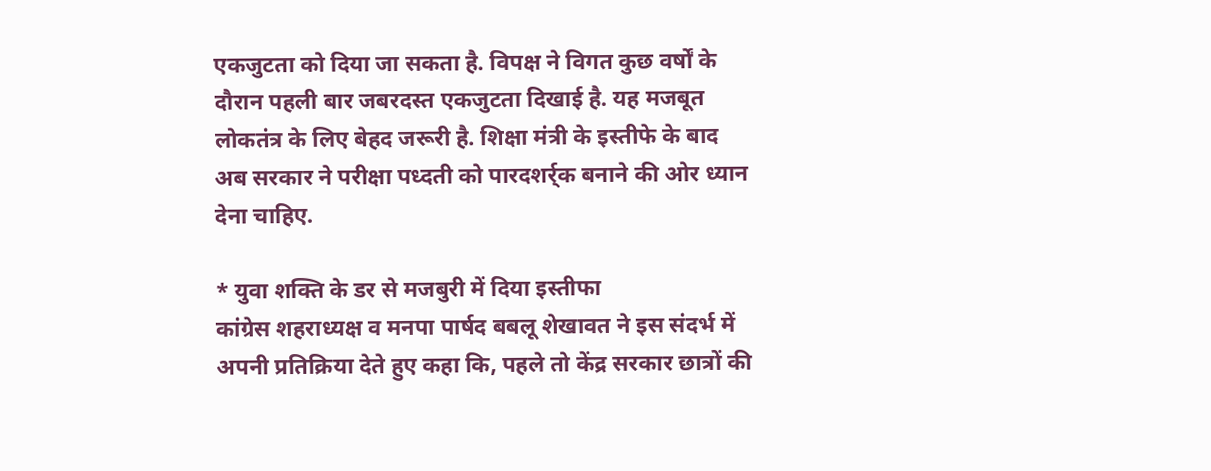एकजुटता को दिया जा सकता है. विपक्ष ने विगत कुछ वर्षों के दौरान पहली बार जबरदस्त एकजुटता दिखाई है. यह मजबूत लोकतंत्र के लिए बेहद जरूरी है. शिक्षा मंत्री के इस्तीफे के बाद अब सरकार ने परीक्षा पध्दती को पारदशर्र्क बनाने की ओर ध्यान देना चाहिए.

* युवा शक्ति के डर से मजबुरी में दिया इस्तीफा
कांग्रेस शहराध्यक्ष व मनपा पार्षद बबलू शेखावत ने इस संदर्भ में अपनी प्रतिक्रिया देते हुए कहा कि, पहले तो केंद्र सरकार छात्रों की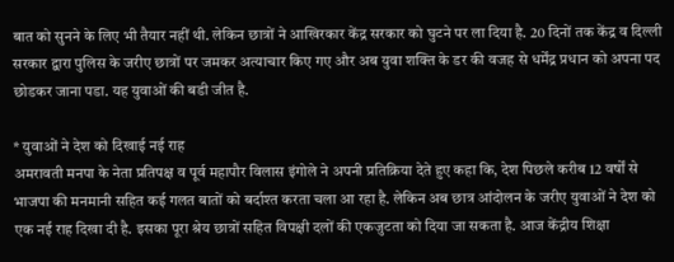बात को सुनने के लिए भी तैयार नहीं थी. लेकिन छात्रों ने आखिरकार केंद्र सरकार को घुटने पर ला दिया है. 20 दिनों तक केंद्र व दिल्ली सरकार द्वारा पुलिस के जरीए छात्रों पर जमकर अत्याचार किए गए और अब युवा शक्ति के डर की वजह से धर्मेंद्र प्रधान को अपना पद छोडकर जाना पडा. यह युवाओं की बडी जीत है.

* युवाओं ने देश को दिखाई नई राह
अमरावती मनपा के नेता प्रतिपक्ष व पूर्व महापौर विलास इंगोले ने अपनी प्रतिक्रिया देते हुए कहा कि, देश पिछले करीब 12 वर्षों से भाजपा की मनमानी सहित कई गलत बातों को बर्दाश्त करता चला आ रहा है. लेकिन अब छात्र आंदोलन के जरीए युवाओं ने देश को एक नई राह दिखा दी है. इसका पूरा श्रेय छात्रों सहित विपक्षी दलों की एकजुटता को दिया जा सकता है. आज केंद्रीय शिक्षा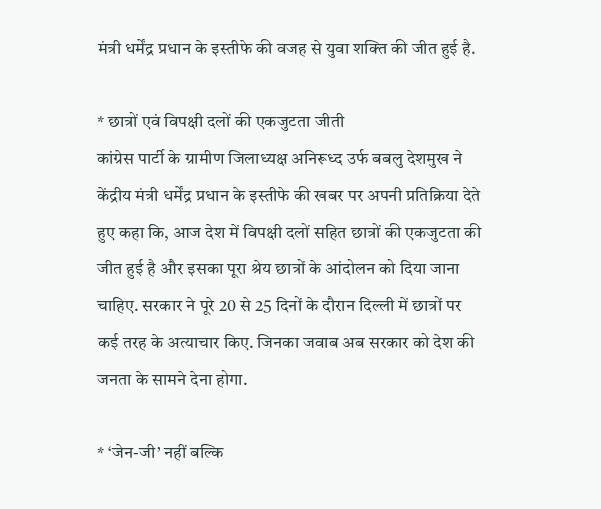मंत्री धर्मेंद्र प्रधान के इस्तीफे की वजह से युवा शक्ति की जीत हुई है.

* छात्रों एवं विपक्षी दलों की एकजुटता जीती
कांग्रेस पार्टी के ग्रामीण जिलाध्यक्ष अनिरूध्द उर्फ बबलु देशमुख ने केंद्रीय मंत्री धर्मेंद्र प्रधान के इस्तीफे की खबर पर अपनी प्रतिक्रिया देते हुए कहा कि, आज देश में विपक्षी दलों सहित छात्रों की एकजुटता की जीत हुई है और इसका पूरा श्रेय छात्रों के आंदोलन को दिया जाना चाहिए. सरकार ने पूरे 20 से 25 दिनों के दौरान दिल्ली में छात्रों पर कई तरह के अत्याचार किए. जिनका जवाब अब सरकार को देश की जनता के सामने देना होगा.

* ‘जेन-जी’ नहीं बल्कि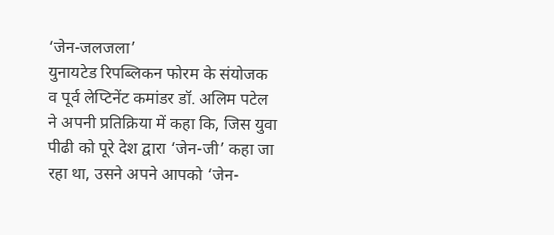‘जेन-जलजला’
युनायटेड रिपब्लिकन फोरम के संयोजक व पूर्व लेप्टिनेंट कमांडर डॉ. अलिम पटेल ने अपनी प्रतिक्रिया में कहा कि, जिस युवा पीढी को पूरे देश द्वारा ‘जेन-जी’ कहा जा रहा था, उसने अपने आपको ‘जेन-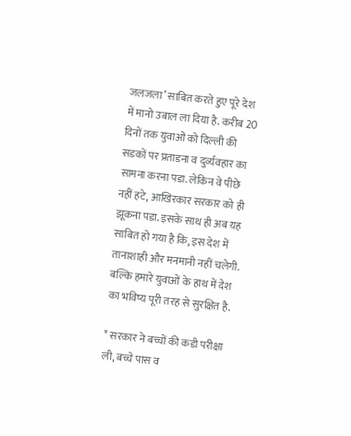जलजला’ साबित करते हुए पूरे देश में मानो उबाल ला दिया है. करीब 20 दिनों तक युवाओं को दिल्ली की सडकों पर प्रताडना व दुर्व्यवहार का सामना करना पडा. लेकिन वे पीछे नहीं हटे, आखिरकार सरकार को ही झूकना पडा. इसके साथ ही अब यह साबित हो गया है कि, इस देश में तानाशाही और मनमानी नहीं चलेगी. बल्कि हमारे युवाओं के हाथ में देश का भविष्य पूरी तरह से सुरक्षित है.

* सरकार ने बच्चों की कडी परीक्षा ली, बच्चे पास व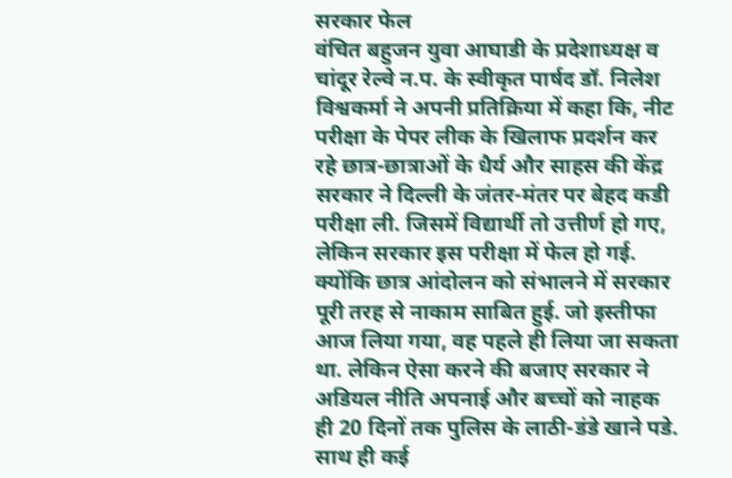सरकार फेल
वंचित बहुजन युवा आघाडी के प्रदेशाध्यक्ष व चांदूर रेल्वे न.प. के स्वीकृत पार्षद डॉ. निलेश विश्वकर्मा ने अपनी प्रतिक्रिया में कहा कि, नीट परीक्षा के पेपर लीक के खिलाफ प्रदर्शन कर रहे छात्र-छात्राओं के धैर्य और साहस की केंद्र सरकार ने दिल्ली के जंतर-मंतर पर बेहद कडी परीक्षा ली. जिसमें विद्यार्थी तो उत्तीर्ण हो गए, लेकिन सरकार इस परीक्षा में फेल हो गई. क्योंकि छात्र आंदोलन को संभालने में सरकार पूरी तरह से नाकाम साबित हुई. जो इस्तीफा आज लिया गया, वह पहले ही लिया जा सकता था. लेकिन ऐसा करने की बजाए सरकार ने अडियल नीति अपनाई और बच्चों को नाहक ही 20 दिनों तक पुलिस के लाठी-डंडे खाने पडे. साथ ही कई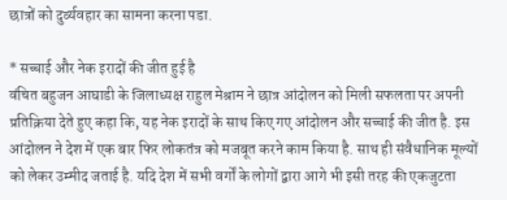छात्रों को दुर्व्यवहार का सामना करना पडा.

* सच्चाई और नेक इरादों की जीत हुई है
वंचित बहुजन आघाडी के जिलाध्यक्ष राहुल मेश्राम ने छात्र आंदोलन को मिली सफलता पर अपनी प्रतिक्रिया देते हुए कहा कि, यह नेक इरादों के साथ किए गए आंदोलन और सच्चाई की जीत है. इस आंदोलन ने देश में एक बार फिर लोकतंत्र को मजबूत करने काम किया है. साथ ही संवैधानिक मूल्यों को लेकर उम्मीद जताई है. यदि देश में सभी वर्गों के लोगों द्वारा आगे भी इसी तरह की एकजुटता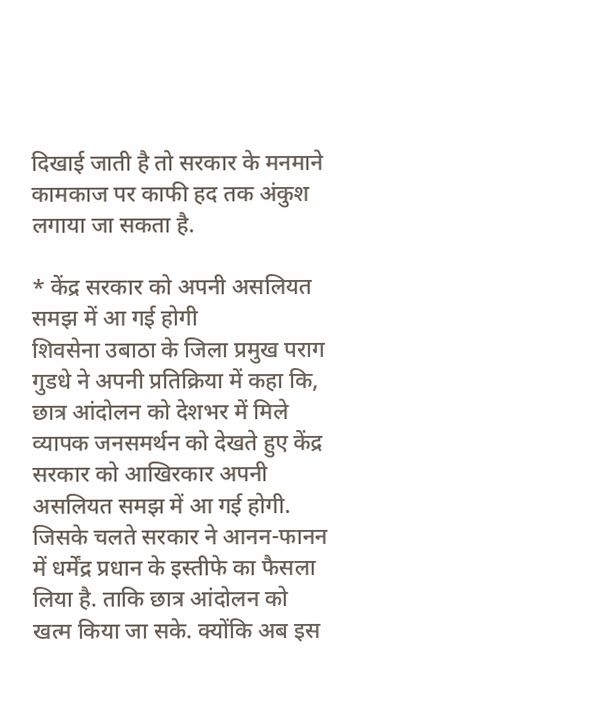दिखाई जाती है तो सरकार के मनमाने कामकाज पर काफी हद तक अंकुश लगाया जा सकता है.

* केंद्र सरकार को अपनी असलियत समझ में आ गई होगी
शिवसेना उबाठा के जिला प्रमुख पराग गुडधे ने अपनी प्रतिक्रिया में कहा कि, छात्र आंदोलन को देशभर में मिले व्यापक जनसमर्थन को देखते हुए केंद्र सरकार को आखिरकार अपनी असलियत समझ में आ गई होगी. जिसके चलते सरकार ने आनन-फानन में धर्मेंद्र प्रधान के इस्तीफे का फैसला लिया है. ताकि छात्र आंदोलन को खत्म किया जा सके. क्योंकि अब इस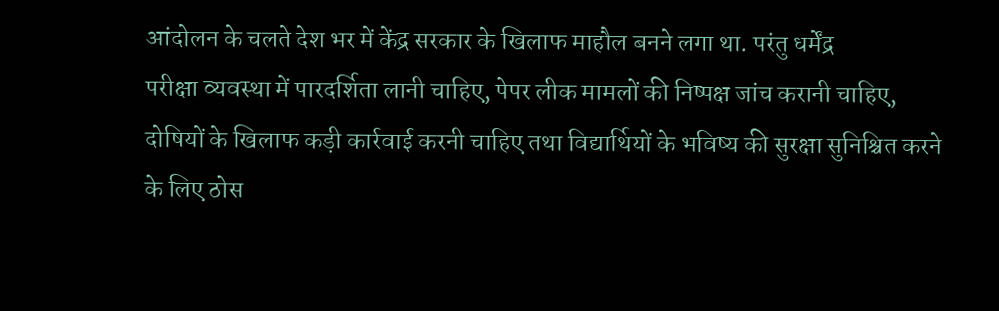आंदोलन के चलते देश भर में केंद्र सरकार के खिलाफ माहौल बनने लगा था. परंतु धर्मेंद्र
परीक्षा व्यवस्था में पारदर्शिता लानी चाहिए, पेपर लीक मामलों की निष्पक्ष जांच करानी चाहिए, दोषियों के खिलाफ कड़ी कार्रवाई करनी चाहिए तथा विद्यार्थियों के भविष्य की सुरक्षा सुनिश्चित करने के लिए ठोस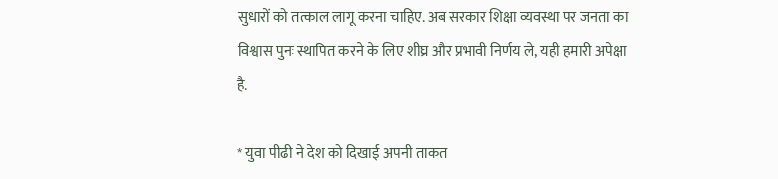सुधारों को तत्काल लागू करना चाहिए. अब सरकार शिक्षा व्यवस्था पर जनता का विश्वास पुनः स्थापित करने के लिए शीघ्र और प्रभावी निर्णय ले, यही हमारी अपेक्षा है.

* युवा पीढी ने देश को दिखाई अपनी ताकत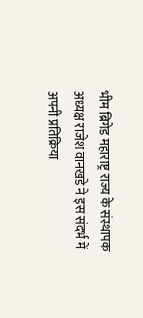भीम ब्रिगेड महाराष्ट्र राज्य के संस्थापक अध्यक्ष राजेश वानखडे ने इस संदर्भ में अपनी प्रतिक्रिया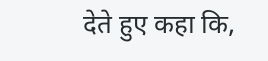देते हुए कहा कि,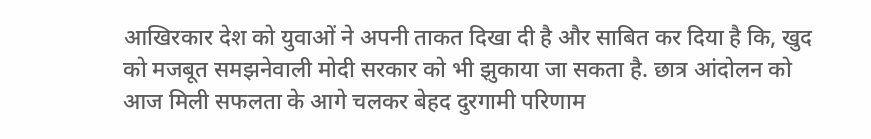आखिरकार देश को युवाओं ने अपनी ताकत दिखा दी है और साबित कर दिया है कि, खुद को मजबूत समझनेवाली मोदी सरकार को भी झुकाया जा सकता है. छात्र आंदोलन को आज मिली सफलता के आगे चलकर बेहद दुरगामी परिणाम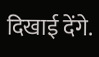दिखाई देंगे.